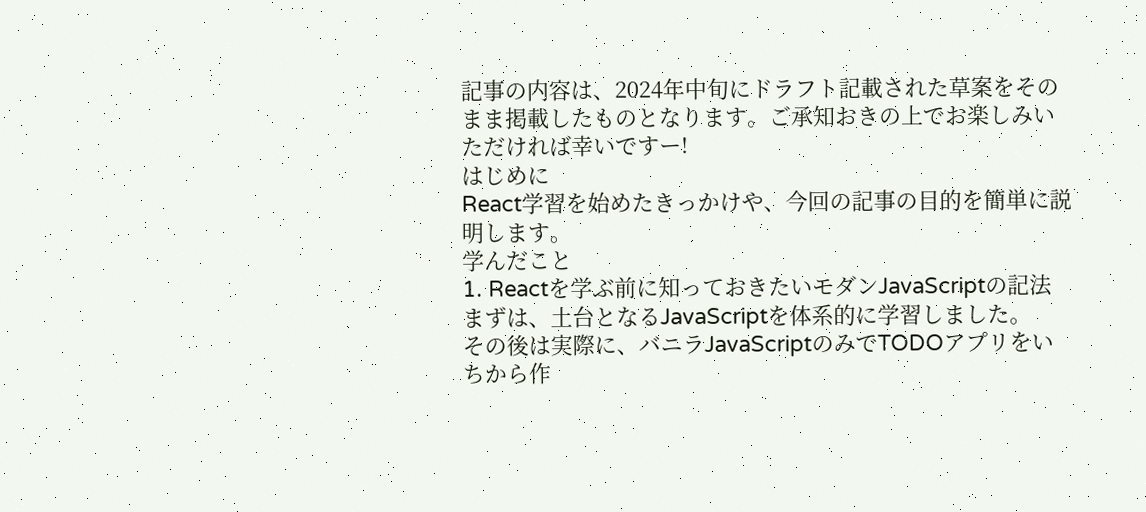記事の内容は、2024年中旬にドラフト記載された草案をそのまま掲載したものとなります。ご承知おきの上でお楽しみいただければ幸いですー!
はじめに
React学習を始めたきっかけや、今回の記事の目的を簡単に説明します。
学んだこと
1. Reactを学ぶ前に知っておきたいモダンJavaScriptの記法
まずは、土台となるJavaScriptを体系的に学習しました。
その後は実際に、バニラJavaScriptのみでTODOアプリをいちから作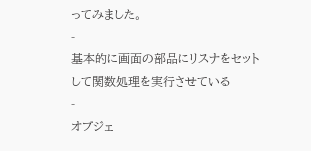ってみました。
-
基本的に画面の部品にリスナをセットして関数処理を実行させている
-
オブジェ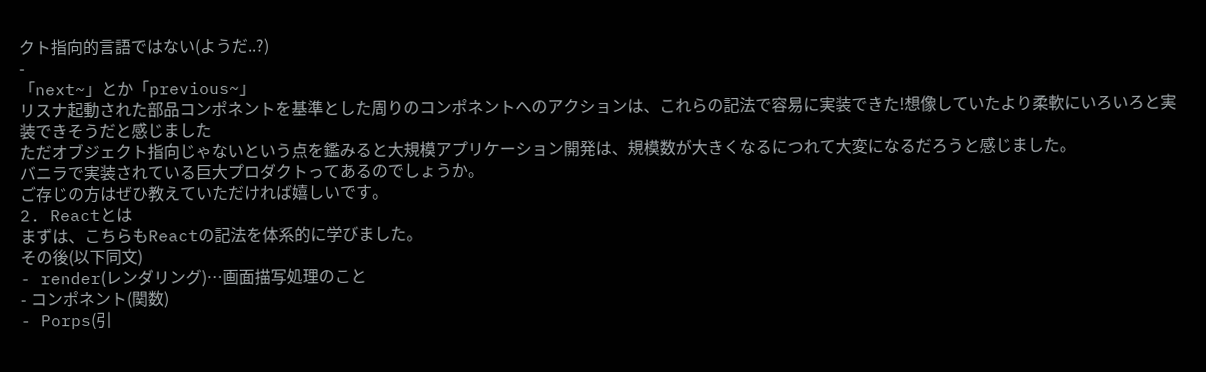クト指向的言語ではない(ようだ..?)
-
「next~」とか「previous~」
リスナ起動された部品コンポネントを基準とした周りのコンポネントへのアクションは、これらの記法で容易に実装できた!想像していたより柔軟にいろいろと実装できそうだと感じました
ただオブジェクト指向じゃないという点を鑑みると大規模アプリケーション開発は、規模数が大きくなるにつれて大変になるだろうと感じました。
バニラで実装されている巨大プロダクトってあるのでしょうか。
ご存じの方はぜひ教えていただければ嬉しいです。
2. Reactとは
まずは、こちらもReactの記法を体系的に学びました。
その後(以下同文)
- render(レンダリング)…画面描写処理のこと
- コンポネント(関数)
- Porps(引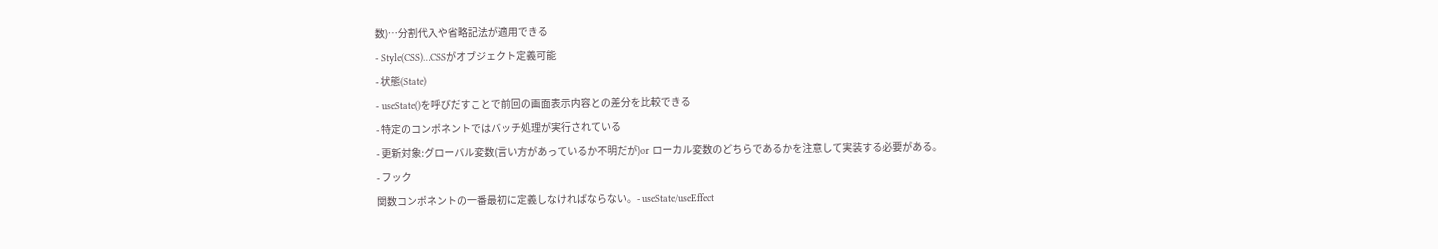数)…分割代入や省略記法が適用できる
- Style(CSS)…CSSがオブジェクト定義可能
- 状態(State)
- useState()を呼びだすことで前回の画面表示内容との差分を比較できる
- 特定のコンポネントではバッチ処理が実行されている
- 更新対象:グローバル変数(言い方があっているか不明だが)or ローカル変数のどちらであるかを注意して実装する必要がある。
- フック
関数コンポネントの一番最初に定義しなければならない。- useState/useEffect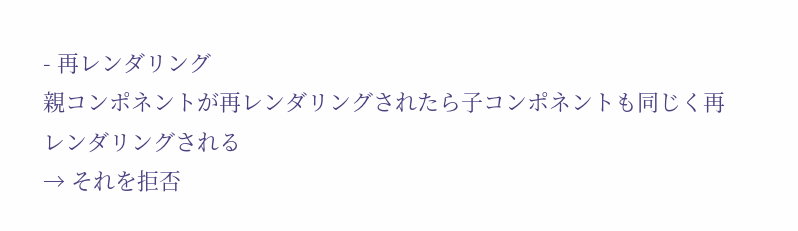- 再レンダリング
親コンポネントが再レンダリングされたら子コンポネントも同じく再レンダリングされる
→ それを拒否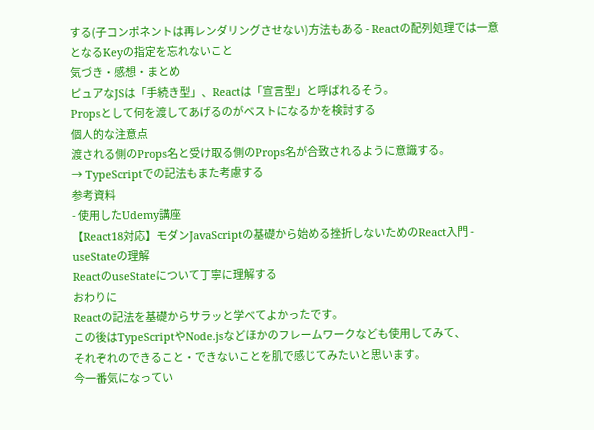する(子コンポネントは再レンダリングさせない)方法もある - Reactの配列処理では一意となるKeyの指定を忘れないこと
気づき・感想・まとめ
ピュアなJSは「手続き型」、Reactは「宣言型」と呼ばれるそう。
Propsとして何を渡してあげるのがベストになるかを検討する
個人的な注意点
渡される側のProps名と受け取る側のProps名が合致されるように意識する。
→ TypeScriptでの記法もまた考慮する
参考資料
- 使用したUdemy講座
【React18対応】モダンJavaScriptの基礎から始める挫折しないためのReact入門 - useStateの理解
ReactのuseStateについて丁寧に理解する
おわりに
Reactの記法を基礎からサラッと学べてよかったです。
この後はTypeScriptやNode.jsなどほかのフレームワークなども使用してみて、
それぞれのできること・できないことを肌で感じてみたいと思います。
今一番気になってい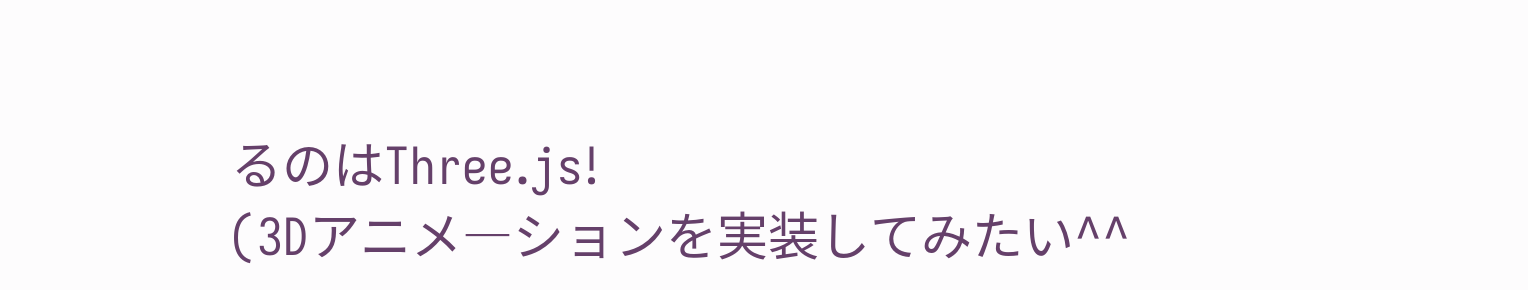るのはThree.js!
(3Dアニメ―ションを実装してみたい^^